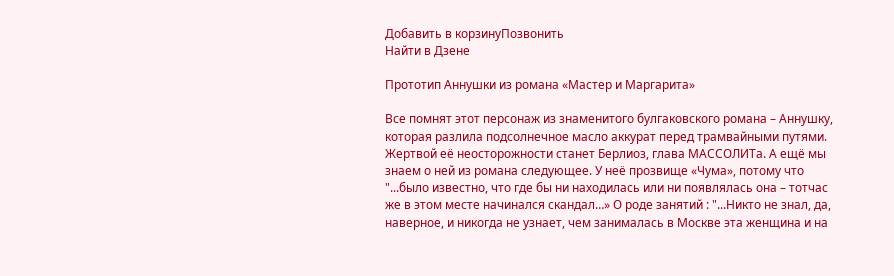Добавить в корзинуПозвонить
Найти в Дзене

Прототип Аннушки из романа «Мастер и Маргарита»

Все помнят этот персонаж из знаменитого булгаковского романа – Аннушку, которая разлила подсолнечное масло аккурат перед трамвайными путями. Жертвой её неосторожности станет Берлиоз, глава МАССОЛИТа. А ещё мы знаем о ней из романа следующее. У неё прозвище «Чума», потому что "...было известно, что где бы ни находилась или ни появлялась она – тотчас же в этом месте начинался скандал…» О роде занятий : "...Никто не знал, да, наверное, и никогда не узнает, чем занималась в Москве эта женщина и на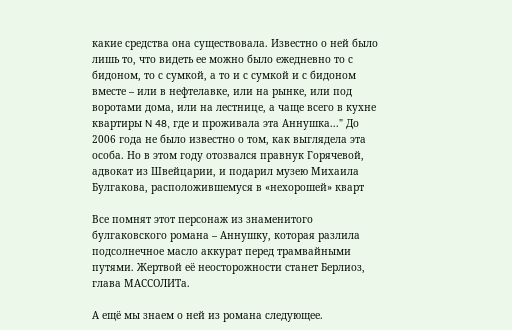какие средства она существовала. Известно о ней было лишь то, что видеть ее можно было ежедневно то с бидоном, то с сумкой, а то и с сумкой и с бидоном вместе – или в нефтелавке, или на рынке, или под воротами дома, или на лестнице, а чаще всего в кухне квартиры N 48, где и проживала эта Аннушка..." До 2006 года не было известно о том, как выглядела эта особа. Но в этом году отозвался правнук Горячевой, адвокат из Швейцарии, и подарил музею Михаила Булгакова, расположившемуся в «нехорошей» кварт

Все помнят этот персонаж из знаменитого булгаковского романа – Аннушку, которая разлила подсолнечное масло аккурат перед трамвайными путями. Жертвой её неосторожности станет Берлиоз, глава МАССОЛИТа.

А ещё мы знаем о ней из романа следующее.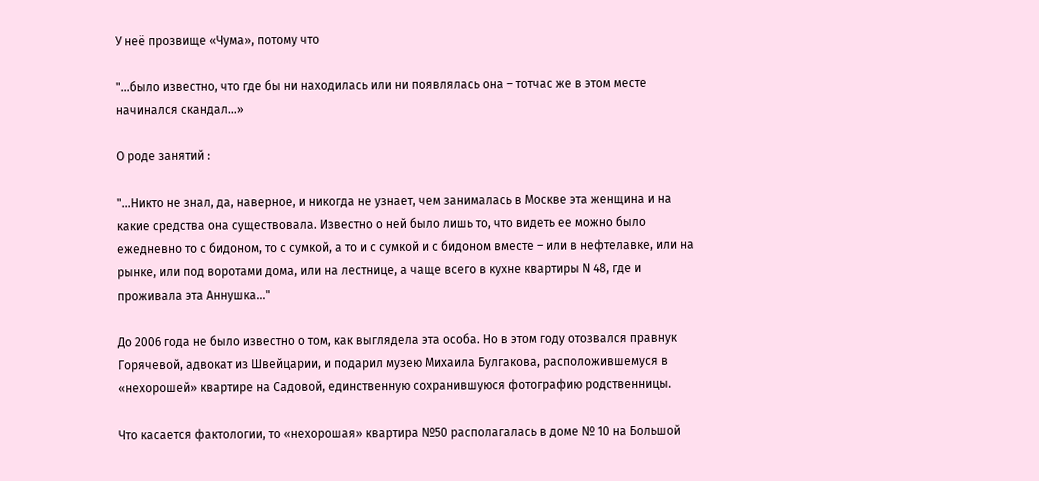У неё прозвище «Чума», потому что

"...было известно, что где бы ни находилась или ни появлялась она – тотчас же в этом месте начинался скандал…»

О роде занятий :

"...Никто не знал, да, наверное, и никогда не узнает, чем занималась в Москве эта женщина и на какие средства она существовала. Известно о ней было лишь то, что видеть ее можно было ежедневно то с бидоном, то с сумкой, а то и с сумкой и с бидоном вместе – или в нефтелавке, или на рынке, или под воротами дома, или на лестнице, а чаще всего в кухне квартиры N 48, где и проживала эта Аннушка..."

До 2006 года не было известно о том, как выглядела эта особа. Но в этом году отозвался правнук Горячевой, адвокат из Швейцарии, и подарил музею Михаила Булгакова, расположившемуся в «нехорошей» квартире на Садовой, единственную сохранившуюся фотографию родственницы.

Что касается фактологии, то «нехорошая» квартира №50 располагалась в доме № 10 на Большой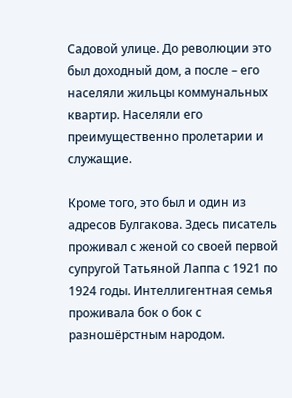Садовой улице. До революции это был доходный дом, а после – его населяли жильцы коммунальных квартир. Населяли его преимущественно пролетарии и служащие.

Кроме того, это был и один из адресов Булгакова. Здесь писатель проживал с женой со своей первой супругой Татьяной Лаппа с 1921 по 1924 годы. Интеллигентная семья проживала бок о бок с разношёрстным народом.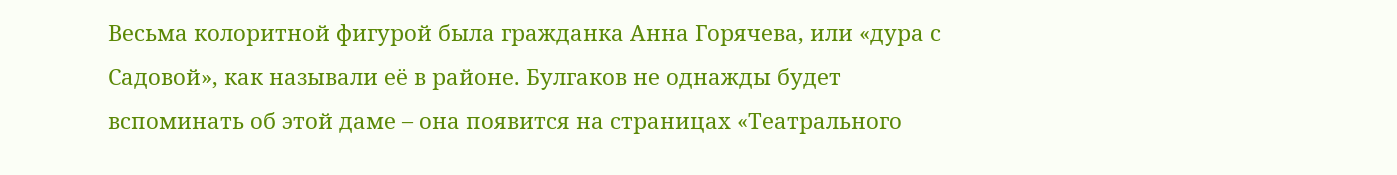Весьма колоритной фигурой была гражданка Анна Горячева, или «дура с Садовой», как называли её в районе. Булгаков не однажды будет вспоминать об этой даме – она появится на страницах «Театрального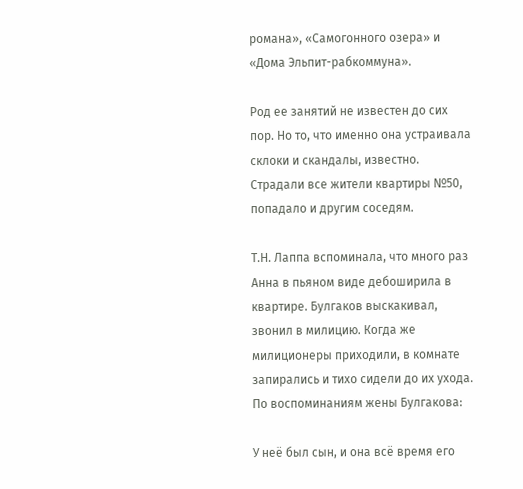романа», «Самогонного озера» и «Дома Эльпит-рабкоммуна».

Род ее занятий не известен до сих пор. Но то, что именно она устраивала склоки и скандалы, известно. Страдали все жители квартиры №50, попадало и другим соседям.

Т.Н. Лаппа вспоминала, что много раз Анна в пьяном виде дебоширила в квартире. Булгаков выскакивал, звонил в милицию. Когда же милиционеры приходили, в комнате запирались и тихо сидели до их ухода. По воспоминаниям жены Булгакова:

У неё был сын, и она всё время его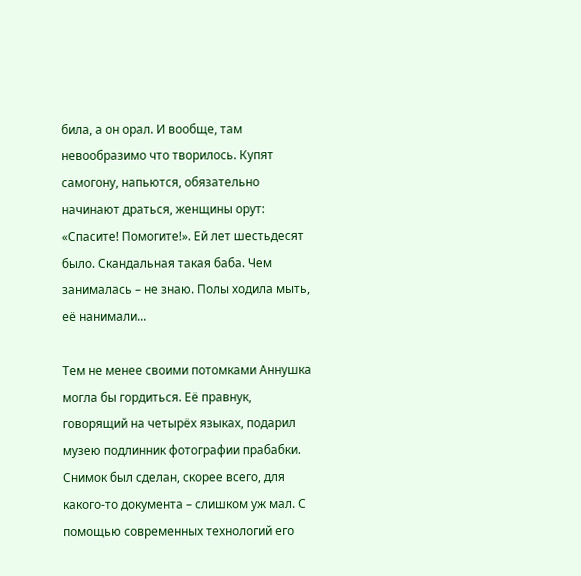била, а он орал. И вообще, там невообразимо что творилось. Купят самогону, напьются, обязательно начинают драться, женщины орут: «Спасите! Помогите!». Ей лет шестьдесят было. Скандальная такая баба. Чем занималась – не знаю. Полы ходила мыть, её нанимали...

Тем не менее своими потомками Аннушка могла бы гордиться. Её правнук, говорящий на четырёх языках, подарил музею подлинник фотографии прабабки. Снимок был сделан, скорее всего, для какого-то документа – слишком уж мал. С помощью современных технологий его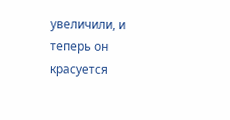увеличили, и теперь он красуется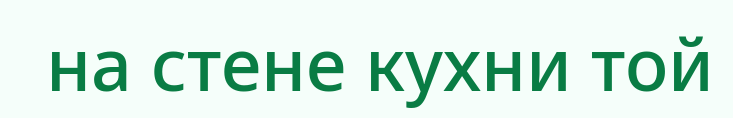на стене кухни той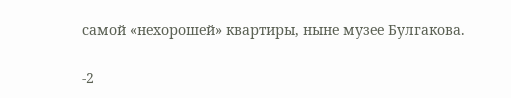самой «нехорошей» квартиры, ныне музее Булгакова.

-2